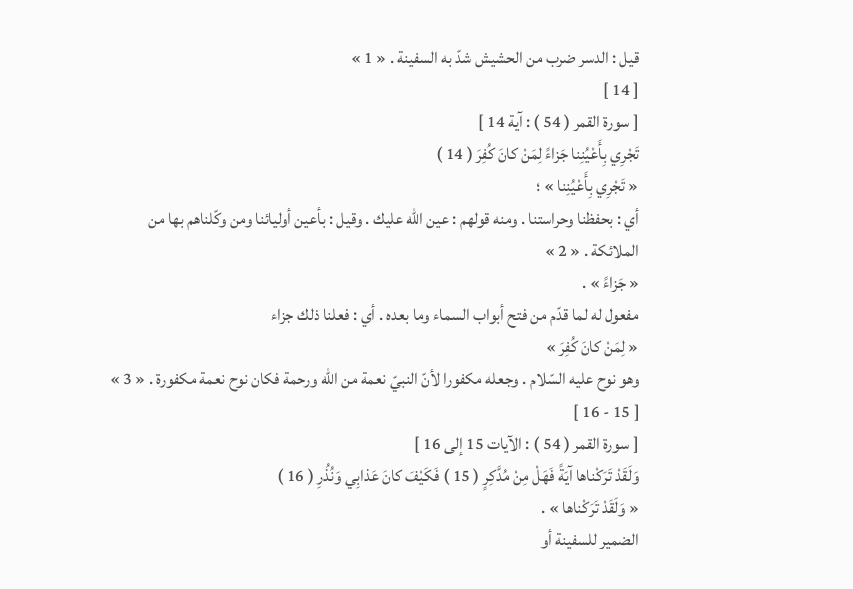قيل : الدسر ضرب من الحشيش شدّ به السفينة . « 1 »
[ 14 ]
[ سورة القمر ( 54 ) : آية 14 ]
تَجْرِي بِأَعْيُنِنا جَزاءً لِمَنْ كانَ كُفِرَ ( 14 )
« تَجْرِي بِأَعْيُنِنا » ؛
أي : بحفظنا وحراستنا . ومنه قولهم : عين اللّه عليك . وقيل : بأعين أوليائنا ومن وكّلناهم بها من الملائكة . « 2 »
« جَزاءً » .
مفعول له لما قدّم من فتح أبواب السماء وما بعده . أي : فعلنا ذلك جزاء
« لِمَنْ كانَ كُفِرَ »
وهو نوح عليه السّلام . وجعله مكفورا لأنّ النبيّ نعمة من اللّه ورحمة فكان نوح نعمة مكفورة . « 3 »
[ 15 - 16 ]
[ سورة القمر ( 54 ) : الآيات 15 إلى 16 ]
وَلَقَدْ تَرَكْناها آيَةً فَهَلْ مِنْ مُدَّكِرٍ ( 15 ) فَكَيْفَ كانَ عَذابِي وَنُذُرِ ( 16 )
« وَلَقَدْ تَرَكْناها » .
الضمير للسفينة أو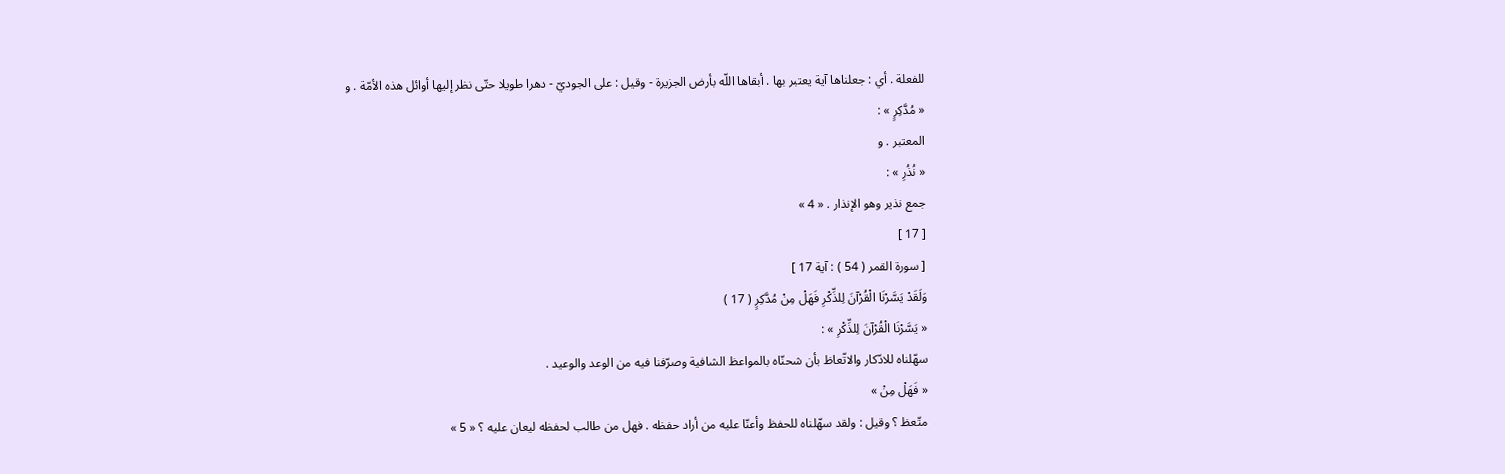للفعلة . أي : جعلناها آية يعتبر بها . أبقاها اللّه بأرض الجزيرة - وقيل : على الجوديّ - دهرا طويلا حتّى نظر إليها أوائل هذه الأمّة . و
« مُدَّكِرٍ » :
المعتبر . و
« نُذُرِ » :
جمع نذير وهو الإنذار . « 4 »
[ 17 ]
[ سورة القمر ( 54 ) : آية 17 ]
وَلَقَدْ يَسَّرْنَا الْقُرْآنَ لِلذِّكْرِ فَهَلْ مِنْ مُدَّكِرٍ ( 17 )
« يَسَّرْنَا الْقُرْآنَ لِلذِّكْرِ » :
سهّلناه للادّكار والاتّعاظ بأن شحنّاه بالمواعظ الشافية وصرّفنا فيه من الوعد والوعيد .
« فَهَلْ مِنْ »
متّعظ ؟ وقيل : ولقد سهّلناه للحفظ وأعنّا عليه من أراد حفظه . فهل من طالب لحفظه ليعان عليه ؟ « 5 »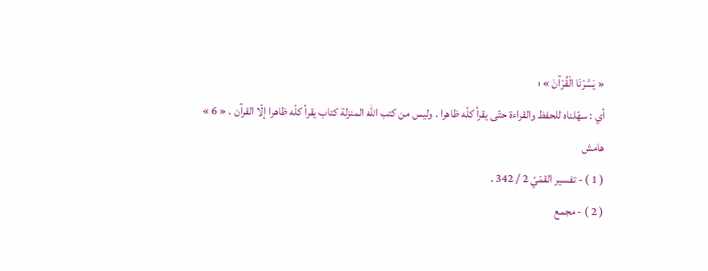« يَسَّرْنَا الْقُرْآنَ » ؛
أي : سهّلناه للحفظ والقراءة حتّى يقرأ كلّه ظاهرا . وليس من كتب اللّه المنزلة كتاب يقرأ كلّه ظاهرا إلّا القرآن . « 6 »
هامش
( 1 ) - تفسير القمّيّ 2 / 342 .
( 2 ) - مجمع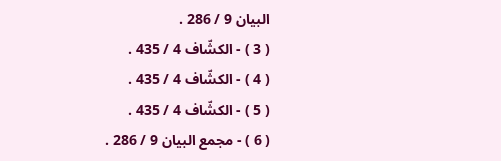البيان 9 / 286 .
( 3 ) - الكشّاف 4 / 435 .
( 4 ) - الكشّاف 4 / 435 .
( 5 ) - الكشّاف 4 / 435 .
( 6 ) - مجمع البيان 9 / 286 .